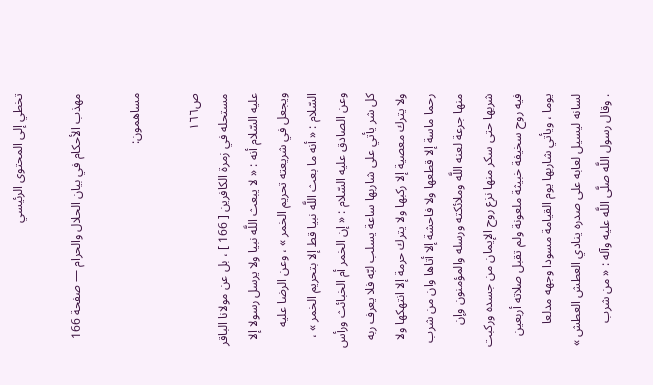تخطي إلى المحتوى الرئيسي

مهذب الأحكام في بيان الحلال والحرام — صفحة 166

مساهمون:

ص١٦٦
مستحله في زمرة الكافرين [ 166 ] ، بل عن مولانا الباقر عليه السّلام أنه : « لا يبعث اللَّه نبيا ولا يرسل رسولا إلا ويجعل في شريعته تحريم الخمر » ، وعن الرضا عليه السّلام : « أنه ما بعث اللَّه نبيا قط إلا بتحريم الخمر » ، وعن الصادق عليه السّلام : « إن الخمر أم الخبائث ورأس كل شر يأتي على شاربها ساعة يسلب لبّه فلا يعرف ربه ولا يترك معصية إلا ركبها ولا يترك حرمة إلا انتهكها ولا رحما ماسة إلا قطعها ولا فاحشة إلا أتاها وان من شرب منها جرعة لعنه اللَّه وملائكته ورسله والمؤمنون وإن شربها حتى سكر منها نزع روح الإيمان من جسده وركبت فيه روح سخيفة خبيثة ملعونة ولم تقبل صلاته أربعين يوما ، ويأتي شاربها يوم القيامة مسودا وجهه مدلعا لسانه ليسيل لعابه على صدره ينادي العطش العطش » . وقال رسول اللَّه صلَّى اللَّه عليه وآله : « من شرب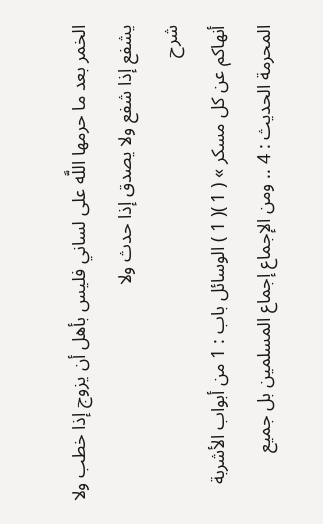الخمر بعد ما حرمها اللَّه على لساني فليس بأهل أن يزوج إذا خطب ولا يشفع إذا شفع ولا يصدق إذا حدث ولا
شرح
أنهاكم عن كل مسكر » ( 1 )( 1 ) الوسائل باب : 1 من أبواب الأشربة المحرمة الحديث : 4 .. ومن الإجماع إجماع المسلمين بل جميع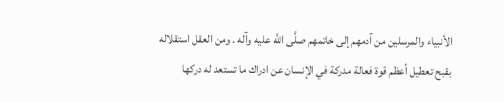الأنبياء والمرسلين من آدمهم إلى خاتمهم صلَّى اللَّه عليه وآله . ومن العقل استقلاله بقبح تعطيل أعظم قوة فعالة مدركة في الإنسان عن ادراك ما تستعد له دركها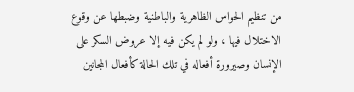من تنظيم الحواس الظاهرية والباطنية وضبطها عن وقوع الاختلال فيها ، ولو لم يكن فيه إلا عروض السكر على الإنسان وصيرورة أفعاله في تلك الحالة كأفعال المجانين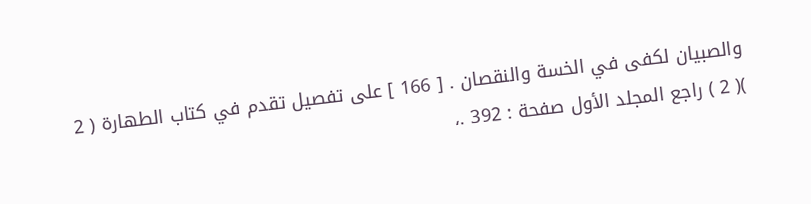والصبيان لكفى في الخسة والنقصان . [ 166 ] على تفصيل تقدم في كتاب الطهارة ( 2 )( 2 ) راجع المجلد الأول صفحة : 392 .،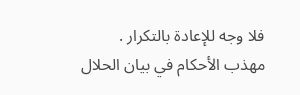فلا وجه للإعادة بالتكرار .
مهذب الأحكام في بيان الحلال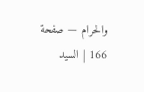والحرام — صفحة 166 | السيد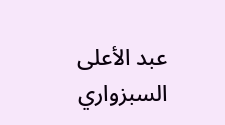عبد الأعلى السبزواري